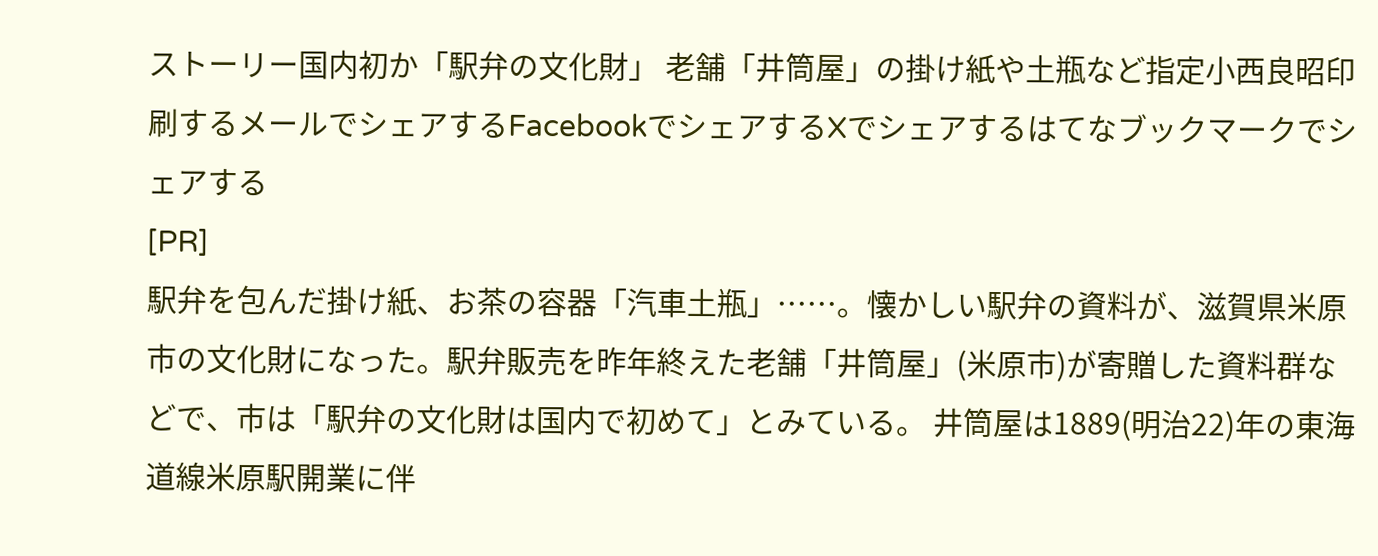ストーリー国内初か「駅弁の文化財」 老舗「井筒屋」の掛け紙や土瓶など指定小西良昭印刷するメールでシェアするFacebookでシェアするXでシェアするはてなブックマークでシェアする
[PR]
駅弁を包んだ掛け紙、お茶の容器「汽車土瓶」……。懐かしい駅弁の資料が、滋賀県米原市の文化財になった。駅弁販売を昨年終えた老舗「井筒屋」(米原市)が寄贈した資料群などで、市は「駅弁の文化財は国内で初めて」とみている。 井筒屋は1889(明治22)年の東海道線米原駅開業に伴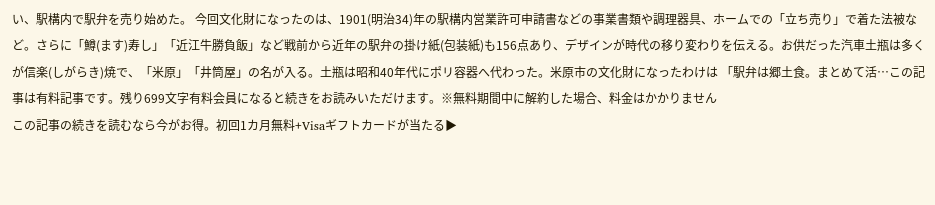い、駅構内で駅弁を売り始めた。 今回文化財になったのは、1901(明治34)年の駅構内営業許可申請書などの事業書類や調理器具、ホームでの「立ち売り」で着た法被など。さらに「鱒(ます)寿し」「近江牛勝負飯」など戦前から近年の駅弁の掛け紙(包装紙)も156点あり、デザインが時代の移り変わりを伝える。お供だった汽車土瓶は多くが信楽(しがらき)焼で、「米原」「井筒屋」の名が入る。土瓶は昭和40年代にポリ容器へ代わった。米原市の文化財になったわけは 「駅弁は郷土食。まとめて活…この記事は有料記事です。残り699文字有料会員になると続きをお読みいただけます。※無料期間中に解約した場合、料金はかかりません
この記事の続きを読むなら今がお得。初回1カ月無料+Visaギフトカードが当たる▶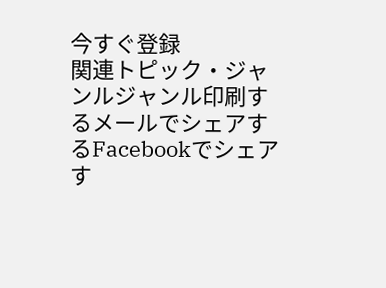今すぐ登録
関連トピック・ジャンルジャンル印刷するメールでシェアするFacebookでシェアす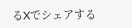るXでシェアする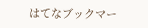はてなブックマー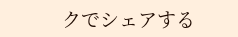クでシェアする